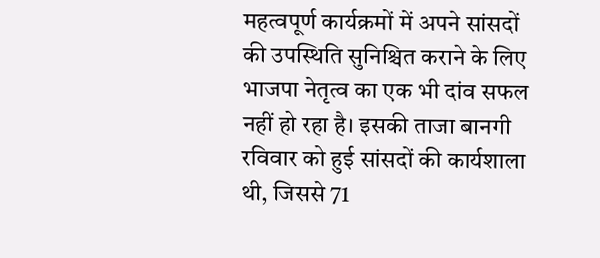महत्वपूर्ण कार्यक्रमों में अपने सांसदों की उपस्थिति सुनिश्चित कराने के लिए भाजपा नेतृत्व का एक भी दांव सफल नहीं हो रहा है। इसकी ताजा बानगी रविवार को हुई सांसदों की कार्यशाला थी, जिससे 71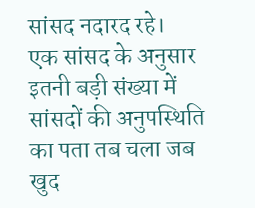सांसद नदारद रहे।
एक सांसद के अनुसार इतनी बड़ी संख्या में सांसदों की अनुपस्थिति का पता तब चला जब खुद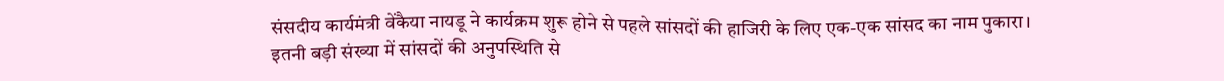संसदीय कार्यमंत्री वेंकैया नायडू ने कार्यक्रम शुरू होने से पहले सांसदों की हाजिरी के लिए एक-एक सांसद का नाम पुकारा।
इतनी बड़ी संख्या में सांसदों की अनुपस्थिति से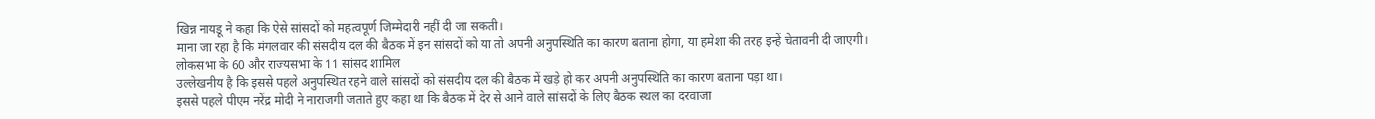खिन्न नायडू ने कहा कि ऐसे सांसदों को महत्वपूर्ण जिम्मेदारी नहीं दी जा सकती।
माना जा रहा है कि मंगलवार की संसदीय दल की बैठक में इन सांसदों को या तो अपनी अनुपस्थिति का कारण बताना होगा, या हमेशा की तरह इन्हें चेतावनी दी जाएगी।
लोकसभा के 60 और राज्यसभा के 11 सांसद शामिल
उल्लेखनीय है कि इससे पहले अनुपस्थित रहने वाले सांसदों को संसदीय दल की बैठक में खड़े हो कर अपनी अनुपस्थिति का कारण बताना पड़ा था।
इससे पहले पीएम नरेंद्र मोदी ने नाराजगी जताते हुए कहा था कि बैठक में देर से आने वाले सांसदों के लिए बैठक स्थल का दरवाजा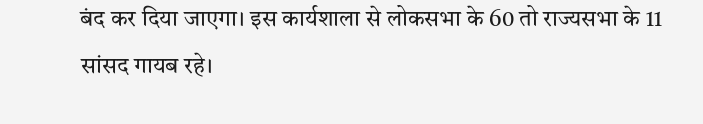बंद कर दिया जाएगा। इस कार्यशाला से लोकसभा के 60 तो राज्यसभा के 11 सांसद गायब रहे।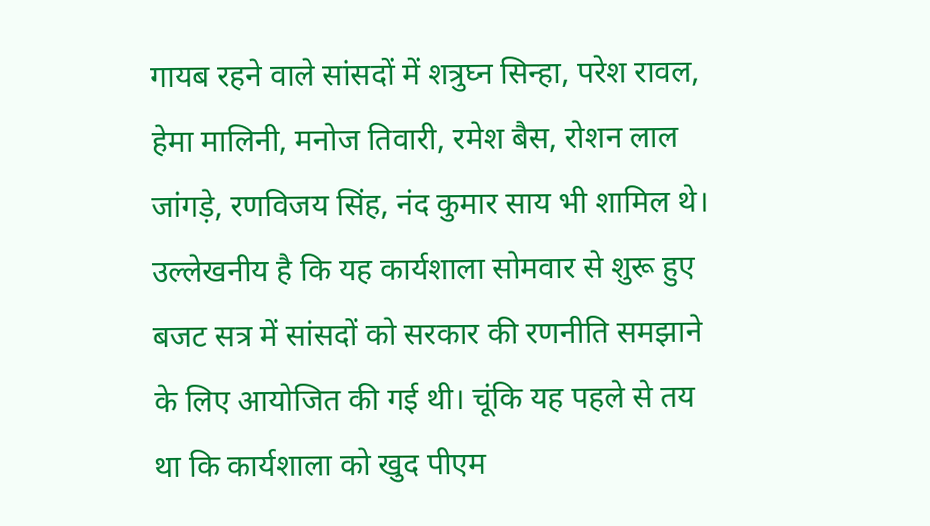गायब रहने वाले सांसदों में शत्रुघ्न सिन्हा, परेश रावल, हेमा मालिनी, मनोज तिवारी, रमेश बैस, रोशन लाल जांगड़े, रणविजय सिंह, नंद कुमार साय भी शामिल थे।
उल्लेखनीय है कि यह कार्यशाला सोमवार से शुरू हुए बजट सत्र में सांसदों को सरकार की रणनीति समझाने के लिए आयोजित की गई थी। चूंकि यह पहले से तय था कि कार्यशाला को खुद पीएम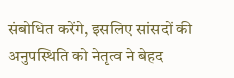संबोधित करेंगे, इसलिए सांसदों की अनुपस्थिति को नेतृत्व ने बेहद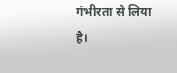गंभीरता से लिया है।